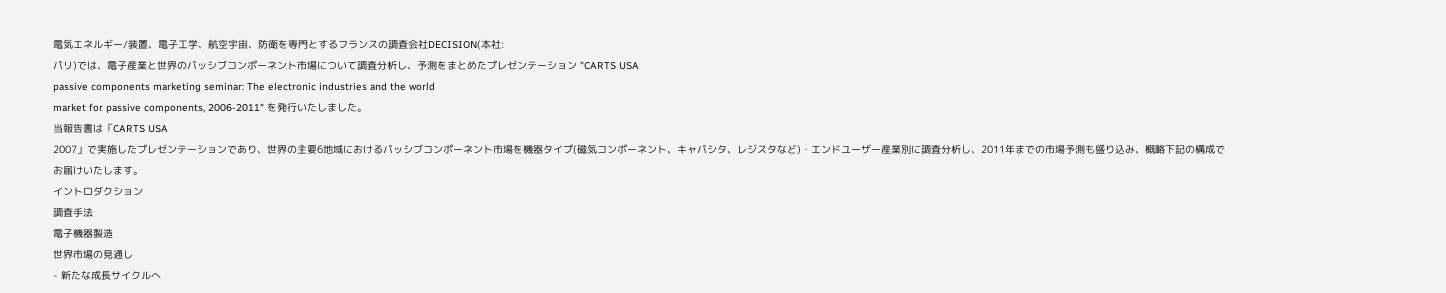電気エネルギー/装置、電子工学、航空宇宙、防衛を専門とするフランスの調査会社DECISION(本社:
パリ)では、電子産業と世界のパッシブコンポーネント市場について調査分析し、予測をまとめたプレゼンテーション "CARTS USA
passive components marketing seminar: The electronic industries and the world
market for passive components, 2006-2011" を発行いたしました。
当報告書は「CARTS USA
2007」で実施したプレゼンテーションであり、世界の主要6地域におけるパッシブコンポーネント市場を機器タイプ(磁気コンポーネント、キャパシタ、レジスタなど)・エンドユーザー産業別に調査分析し、2011年までの市場予測も盛り込み、概略下記の構成でお届けいたします。
イントロダクション
調査手法
電子機器製造
世界市場の見通し
- 新たな成長サイクルへ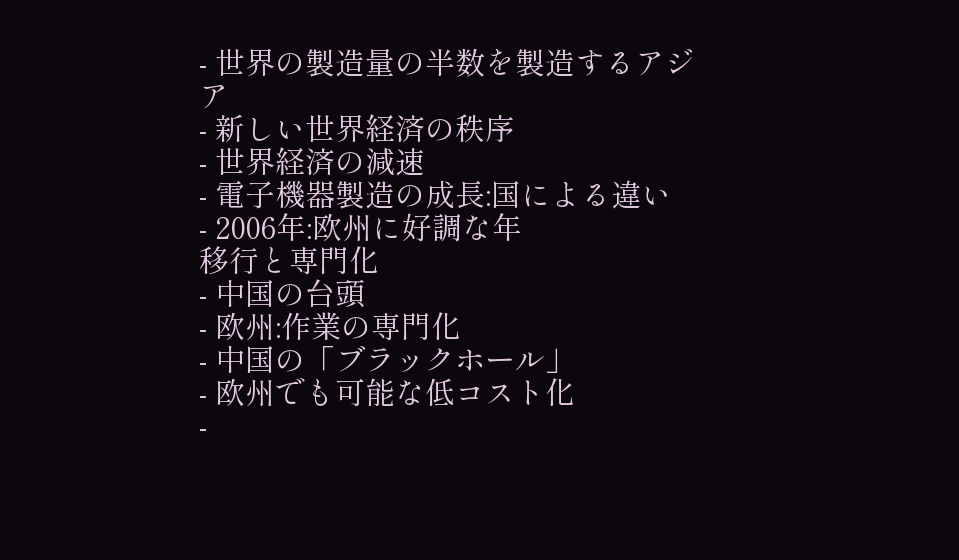- 世界の製造量の半数を製造するアジア
- 新しい世界経済の秩序
- 世界経済の減速
- 電子機器製造の成長:国による違い
- 2006年:欧州に好調な年
移行と専門化
- 中国の台頭
- 欧州:作業の専門化
- 中国の「ブラックホール」
- 欧州でも可能な低コスト化
-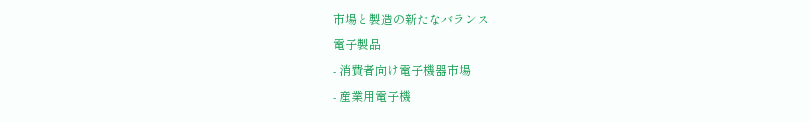市場と製造の新たなバランス
電子製品
- 消費者向け電子機器市場
- 産業用電子機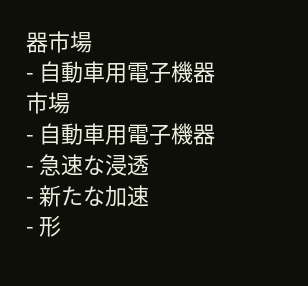器市場
- 自動車用電子機器市場
- 自動車用電子機器
- 急速な浸透
- 新たな加速
- 形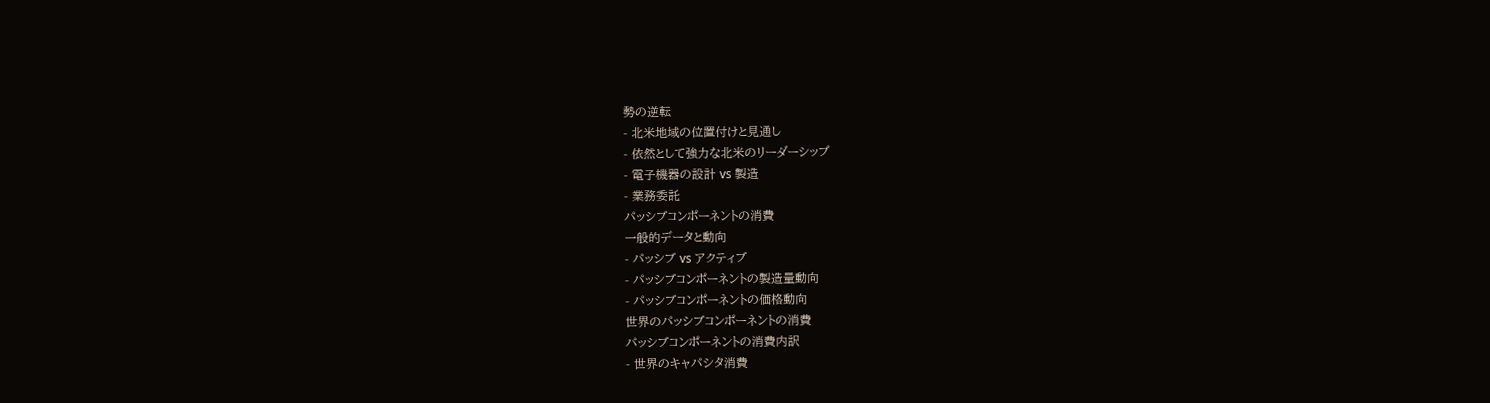勢の逆転
- 北米地域の位置付けと見通し
- 依然として強力な北米のリーダーシップ
- 電子機器の設計 vs 製造
- 業務委託
パッシブコンポーネントの消費
一般的データと動向
- パッシブ vs アクティブ
- パッシブコンポーネントの製造量動向
- パッシブコンポーネントの価格動向
世界のパッシブコンポーネントの消費
パッシブコンポーネントの消費内訳
- 世界のキャパシタ消費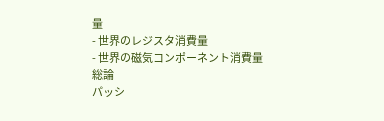量
- 世界のレジスタ消費量
- 世界の磁気コンポーネント消費量
総論
パッシ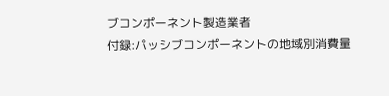ブコンポーネント製造業者
付録:パッシブコンポーネントの地域別消費量